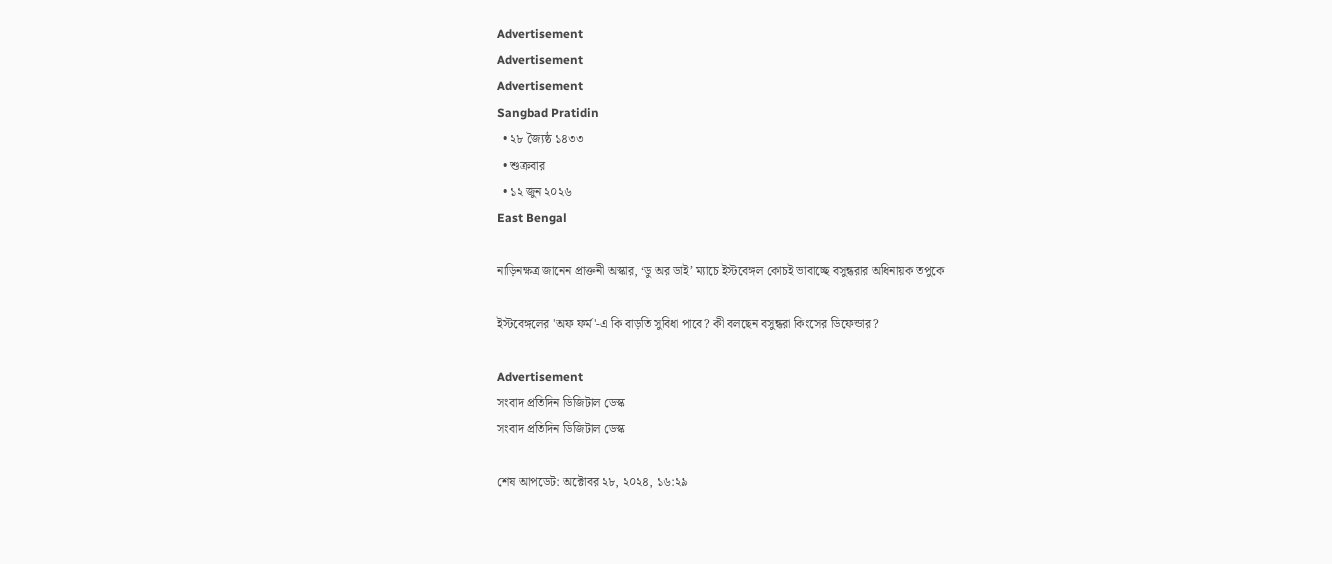Advertisement
Advertisement
Advertisement
Sangbad Pratidin
  • ২৮ জ্যৈষ্ঠ ১৪৩৩
  • শুক্রবার
  • ১২ জুন ২০২৬
East Bengal

নাড়িনক্ষত্র জানেন প্রাক্তনী অস্কার, ‘ডু অর ডাই’ ম্যাচে ইস্টবেঙ্গল কোচই ভাবাচ্ছে বসুন্ধরার অধিনায়ক তপুকে

ইস্টবেঙ্গলের 'অফ ফর্ম'-এ কি বাড়তি সুবিধা পাবে? কী বলছেন বসুন্ধরা কিংসের ডিফেন্ডার?

Advertisement
সংবাদ প্রতিদিন ডিজিটাল ডেস্ক
সংবাদ প্রতিদিন ডিজিটাল ডেস্ক

শেষ আপডেট: অক্টোবর ২৮, ২০২৪, ১৬:২৯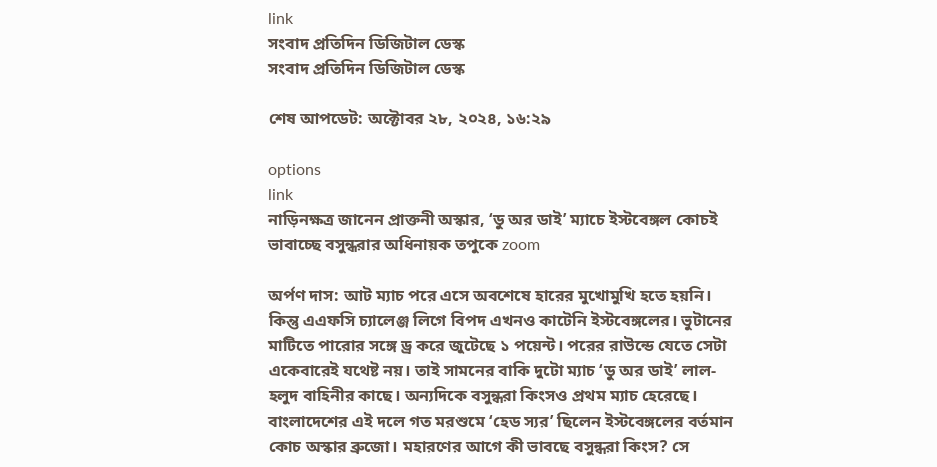link
সংবাদ প্রতিদিন ডিজিটাল ডেস্ক
সংবাদ প্রতিদিন ডিজিটাল ডেস্ক

শেষ আপডেট: অক্টোবর ২৮, ২০২৪, ১৬:২৯

options
link
নাড়িনক্ষত্র জানেন প্রাক্তনী অস্কার, ‘ডু অর ডাই’ ম্যাচে ইস্টবেঙ্গল কোচই ভাবাচ্ছে বসুন্ধরার অধিনায়ক তপুকে zoom

অর্পণ দাস: আট ম্যাচ পরে এসে অবশেষে হারের মুখোমুখি হতে হয়নি। কিন্তু এএফসি চ্যালেঞ্জ লিগে বিপদ এখনও কাটেনি ইস্টবেঙ্গলের। ভুটানের মাটিতে পারোর সঙ্গে ড্র করে জুটেছে ১ পয়েন্ট। পরের রাউন্ডে যেতে সেটা একেবারেই যথেষ্ট নয়। তাই সামনের বাকি দুটো ম্যাচ ‘ডু অর ডাই’ লাল-হলুদ বাহিনীর কাছে। অন্যদিকে বসুন্ধরা কিংসও প্রথম ম্যাচ হেরেছে। বাংলাদেশের এই দলে গত মরশুমে ‘হেড স্যর’ ছিলেন ইস্টবেঙ্গলের বর্তমান কোচ অস্কার ব্রুজো। মহারণের আগে কী ভাবছে বসুন্ধরা কিংস? সে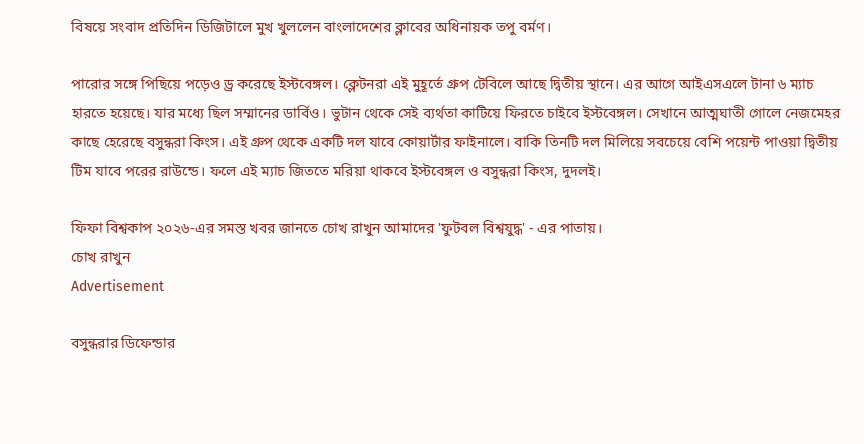বিষয়ে সংবাদ প্রতিদিন ডিজিটালে মুখ খুললেন বাংলাদেশের ক্লাবের অধিনায়ক তপু বর্মণ।

পারোর সঙ্গে পিছিয়ে পড়েও ড্র করেছে ইস্টবেঙ্গল। ক্লেটনরা এই মুহূর্তে গ্রুপ টেবিলে আছে দ্বিতীয় স্থানে। এর আগে আইএসএলে টানা ৬ ম্যাচ হারতে হয়েছে। যার মধ্যে ছিল সম্মানের ডার্বিও। ভুটান থেকে সেই ব্যর্থতা কাটিয়ে ফিরতে চাইবে ইস্টবেঙ্গল। সেখানে আত্মঘাতী গোলে নেজমেহর কাছে হেরেছে বসুন্ধরা কিংস। এই গ্রুপ থেকে একটি দল যাবে কোয়ার্টার ফাইনালে। বাকি তিনটি দল মিলিয়ে সবচেয়ে বেশি পয়েন্ট পাওয়া দ্বিতীয় টিম যাবে পরের রাউন্ডে। ফলে এই ম্যাচ জিততে মরিয়া থাকবে ইস্টবেঙ্গল ও বসুন্ধরা কিংস, দুদলই।

ফিফা বিশ্বকাপ ২০২৬-এর সমস্ত খবর জানতে চোখ রাখুন আমাদের 'ফুটবল বিশ্বযুদ্ধ' - এর পাতায়।
চোখ রাখুন
Advertisement

বসুন্ধরার ডিফেন্ডার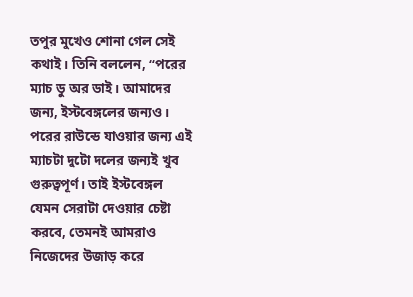তপুর মুখেও শোনা গেল সেই কথাই। তিনি বললেন, “পরের ম্যাচ ডু অর ডাই। আমাদের জন্য, ইস্টবেঙ্গলের জন্যও। পরের রাউন্ডে যাওয়ার জন্য এই ম্যাচটা দুটো দলের জন্যই খুব গুরুত্বপূর্ণ। তাই ইস্টবেঙ্গল যেমন সেরাটা দেওয়ার চেষ্টা করবে, তেমনই আমরাও নিজেদের উজাড় করে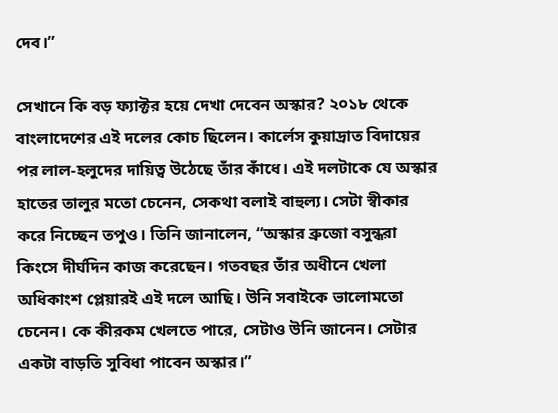দেব।”

সেখানে কি বড় ফ্যাক্টর হয়ে দেখা দেবেন অস্কার? ২০১৮ থেকে বাংলাদেশের এই দলের কোচ ছিলেন। কার্লেস কুয়াদ্রাত বিদায়ের পর লাল-হলুদের দায়িত্ব উঠেছে তাঁর কাঁধে। এই দলটাকে যে অস্কার হাতের তালুর মতো চেনেন, সেকথা বলাই বাহুল্য। সেটা স্বীকার করে নিচ্ছেন তপুও। তিনি জানালেন, “অস্কার ব্রুজো বসুন্ধরা কিংসে দীর্ঘদিন কাজ করেছেন। গতবছর তাঁর অধীনে খেলা অধিকাংশ প্লেয়ারই এই দলে আছি। উনি সবাইকে ভালোমতো চেনেন। কে কীরকম খেলতে পারে, সেটাও উনি জানেন। সেটার একটা বাড়তি সুবিধা পাবেন অস্কার।”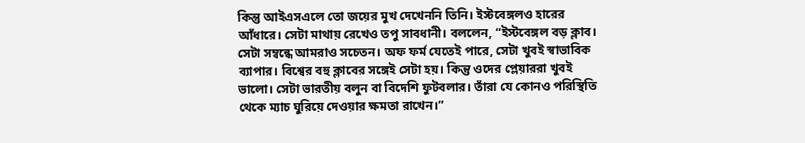কিন্তু আইএসএলে তো জয়ের মুখ দেখেননি তিনি। ইস্টবেঙ্গলও হারের আঁধারে। সেটা মাথায় রেখেও তপু সাবধানী। বললেন, “ইস্টবেঙ্গল বড় ক্লাব। সেটা সম্বন্ধে আমরাও সচেতন। অফ ফর্ম যেতেই পারে, সেটা খুবই স্বাভাবিক ব্যাপার। বিশ্বের বহু ক্লাবের সঙ্গেই সেটা হয়। কিন্তু ওদের প্লেয়াররা খুবই ভালো। সেটা ভারতীয় বলুন বা বিদেশি ফুটবলার। তাঁরা যে কোনও পরিস্থিতি থেকে ম্যাচ ঘুরিয়ে দেওয়ার ক্ষমতা রাখেন।”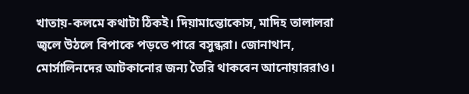খাতায়-কলমে কথাটা ঠিকই। দিয়ামান্তোকোস, মাদিহ তালালরা জ্বলে উঠলে বিপাকে পড়তে পারে বসুন্ধরা। জোনাথান, মোর্সালিনদের আটকানোর জন্য তৈরি থাকবেন আনোয়াররাও।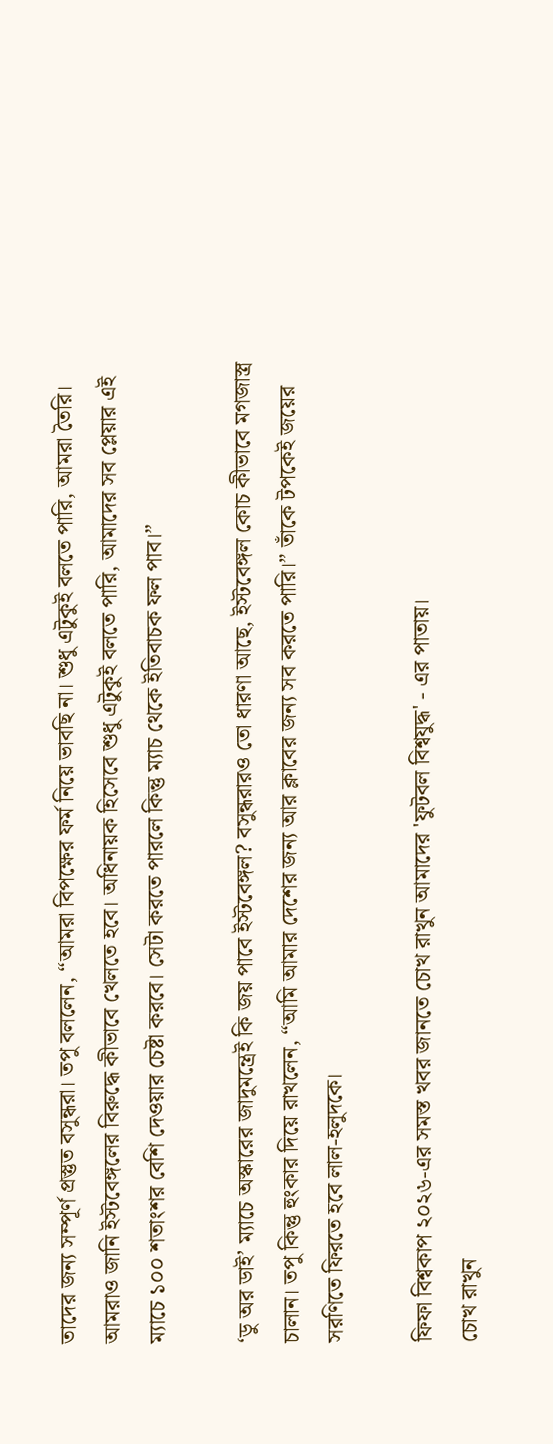তাদের জন্য সম্পূর্ণ প্রস্তুত বসুন্ধরা। তপু বললেন, “আমরা বিপক্ষের ফর্ম নিয়ে ভাবছি না। শুধু এটুকুই বলতে পারি, আমরা তৈরি। আমরাও জানি ইস্টবেঙ্গলের বিরুদ্ধে কীভাবে খেলতে হবে। অধিনায়ক হিসেবে শুধু এটুকুই বলতে পারি, আমাদের সব প্লেয়ার এই ম্যাচে ১০০ শতাংশর বেশি দেওয়ার চেষ্টা করবে। সেটা করতে পারলে কিন্তু ম্যাচ থেকে ইতিবাচক ফল পাব।”

‘ডু অর ডাই’ ম্যাচে অস্কারের জাদুমন্ত্রেই কি জয় পাবে ইস্টবেঙ্গল? বসুন্ধরারও তো ধারণা আছে, ইস্টবেঙ্গল কোচ কীভাবে মগজাস্ত্র চালান। তপু কিন্তু হুংকার দিয়ে রাখলেন, “আমি আমার দেশের জন্য আর ক্লাবের জন্য সব করতে পারি।” তাঁকে টপকেই জয়ের সরণিতে ফিরতে হবে লাল-হলুদকে।

ফিফা বিশ্বকাপ ২০২৬-এর সমস্ত খবর জানতে চোখ রাখুন আমাদের 'ফুটবল বিশ্বযুদ্ধ' - এর পাতায়।
চোখ রাখুন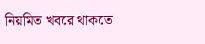নিয়মিত খবরে থাকতে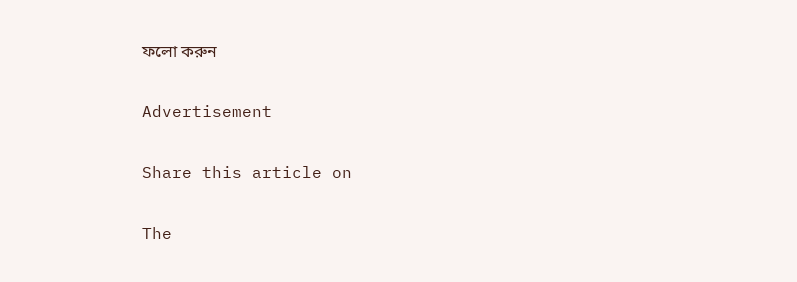ফলো করুন

Advertisement

Share this article on

The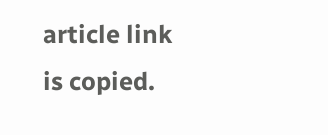article link is copied.